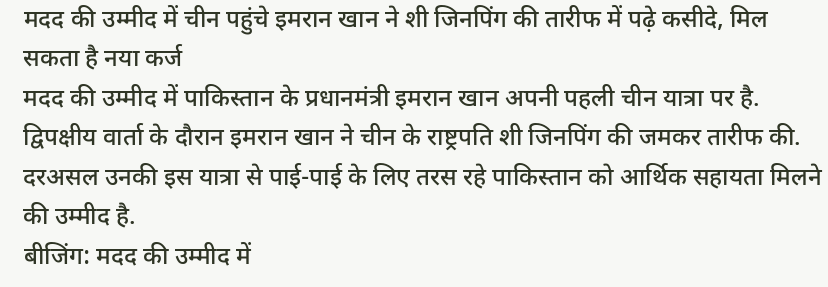मदद की उम्मीद में चीन पहुंचे इमरान खान ने शी जिनपिंग की तारीफ में पढ़े कसीदे, मिल सकता है नया कर्ज
मदद की उम्मीद में पाकिस्तान के प्रधानमंत्री इमरान खान अपनी पहली चीन यात्रा पर है. द्विपक्षीय वार्ता के दौरान इमरान खान ने चीन के राष्ट्रपति शी जिनपिंग की जमकर तारीफ की. दरअसल उनकी इस यात्रा से पाई-पाई के लिए तरस रहे पाकिस्तान को आर्थिक सहायता मिलने की उम्मीद है.
बीजिंग: मदद की उम्मीद में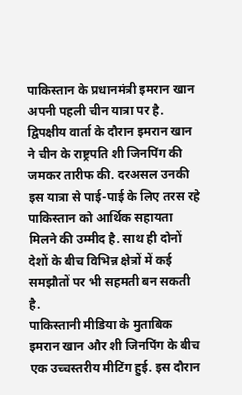पाकिस्तान के प्रधानमंत्री इमरान खान अपनी पहली चीन यात्रा पर है. द्विपक्षीय वार्ता के दौरान इमरान खान ने चीन के राष्ट्रपति शी जिनपिंग की जमकर तारीफ की. दरअसल उनकी इस यात्रा से पाई-पाई के लिए तरस रहे पाकिस्तान को आर्थिक सहायता मिलने की उम्मीद है. साथ ही दोनों देशों के बीच विभिन्न क्षेत्रों में कई समझौतों पर भी सहमती बन सकती है.
पाकिस्तानी मीडिया के मुताबिक इमरान खान और शी जिनपिंग के बीच एक उच्चस्तरीय मीटिंग हुई. इस दौरान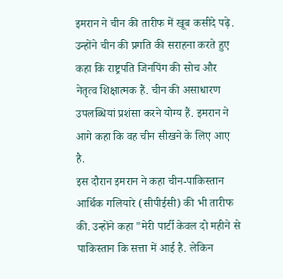इमरान ने चीन की तारीफ में खूब कसीदे पढ़े. उन्होंने चीन की प्रगति की सराहना करते हुए कहा कि राष्ट्रपति जिनपिंग की सोच और नेतृत्व शिक्षात्मक हैं. चीन की असाधारण उपलब्धियां प्रशंसा करने योग्य हैं. इमरान ने आगे कहा कि वह चीन सीखने के लिए आए है.
इस दौरान इमरान ने कहा चीन-पाकिस्तान आर्थिक गलियारे (सीपीईसी) की भी तारीफ की. उन्होंने कहा "मेरी पार्टी केवल दो महीने से पाकिस्तान कि सत्ता में आई है. लेकिन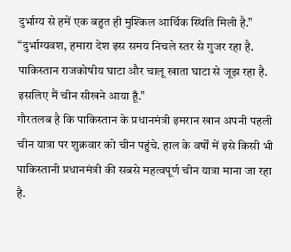दुर्भाग्य से हमें एक बहुत ही मुश्किल आर्थिक स्थिति मिली है.”
“दुर्भाग्यवश, हमारा देश इस समय निचले स्तर से गुजर रहा है. पाकिस्तान राजकोषीय घाटा और चालू खाता घाटा से जूझ रहा है. इसलिए मैं चीन सीखने आया हूँ."
गौरतलब है कि पाकिस्तान के प्रधानमंत्री इमरान खान अपनी पहली चीन यात्रा पर शुक्रवार को चीन पहुंचे. हाल के वर्षों में इसे किसी भी पाकिस्तानी प्रधानमंत्री की सबसे महत्वपूर्ण चीन यात्रा माना जा रहा है.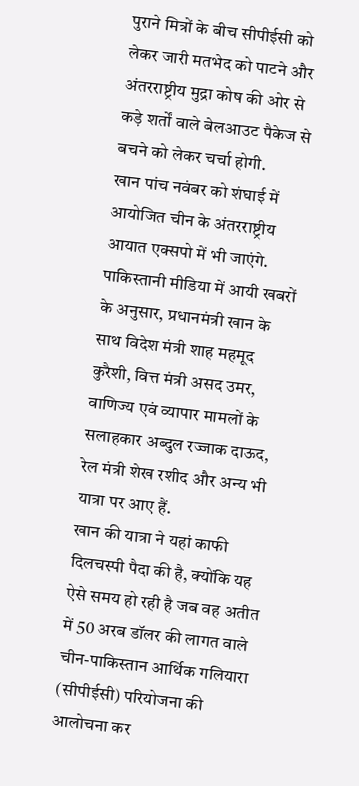पुराने मित्रों के बीच सीपीईसी को लेकर जारी मतभेद को पाटने और अंतरराष्ट्रीय मुद्रा कोष की ओर से कड़े शर्तों वाले बेलआउट पैकेज से बचने को लेकर चर्चा होगी.
खान पांच नवंबर को शंघाई में आयोजित चीन के अंतरराष्ट्रीय आयात एक्सपो में भी जाएंगे. पाकिस्तानी मीडिया में आयी खबरों के अनुसार, प्रधानमंत्री खान के साथ विदेश मंत्री शाह महमूद कुरैशी, वित्त मंत्री असद उमर, वाणिज्य एवं व्यापार मामलों के सलाहकार अब्दुल रज्जाक दाऊद, रेल मंत्री शेख रशीद और अन्य भी यात्रा पर आए हैं.
खान की यात्रा ने यहां काफी दिलचस्पी पैदा की है, क्योंकि यह ऐसे समय हो रही है जब वह अतीत में 50 अरब डॉलर की लागत वाले चीन-पाकिस्तान आर्थिक गलियारा (सीपीईसी) परियोजना की आलोचना कर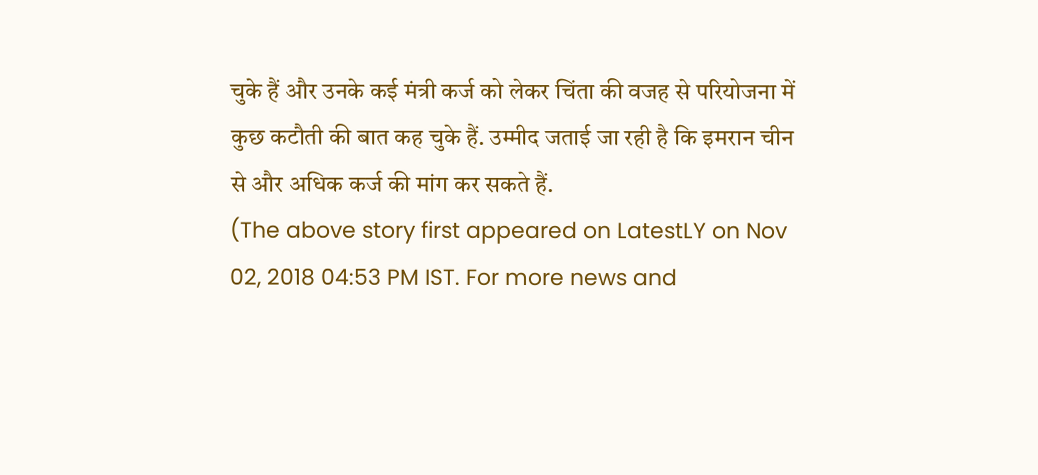चुके हैं और उनके कई मंत्री कर्ज को लेकर चिंता की वजह से परियोजना में कुछ कटौती की बात कह चुके हैं. उम्मीद जताई जा रही है कि इमरान चीन से और अधिक कर्ज की मांग कर सकते हैं.
(The above story first appeared on LatestLY on Nov 02, 2018 04:53 PM IST. For more news and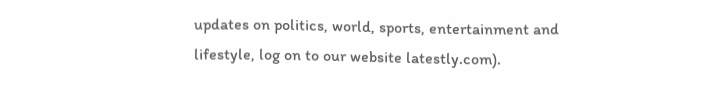updates on politics, world, sports, entertainment and lifestyle, log on to our website latestly.com).